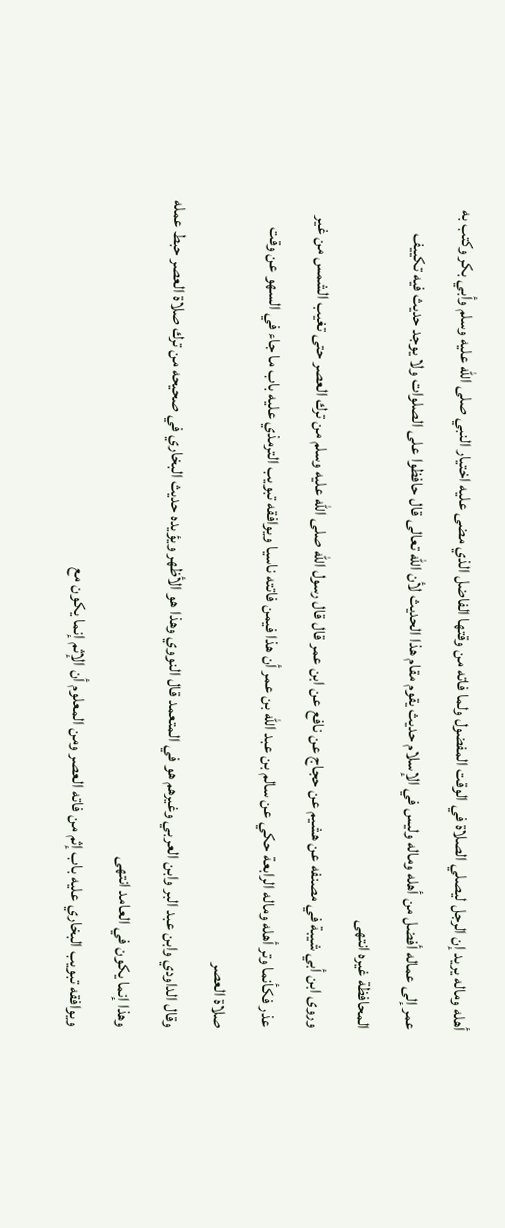أهله وماله يريد إن الرجل ليصلي الصلاة في الوقت المفضول ولما فاته من وقتها الفاضل الذي مضى عليه اختيار النبي صلى الله عليه وسلم وأبي بكر وكتب به عمر إلى عماله أفضل من أهله وماله وليس في الإسلام حديث يقوم مقام هذا الحديث لأن الله تعالى قال حافظوا على الصلوات ولا يوجد حديث فيه تكييف المحافظة غيره انتهى
وروى ابن أبي شيبة في مصنفه عن هشيم عن حجاج عن نافع عن ابن عمر قال قال رسول الله صلى الله عليه وسلم من ترك العصر حتى تغيب الشمس من غير عذر فكأنما وتر أهله وماله الرابعة حكي عن سالم بن عبد الله بن عمر أن هذا فيمن فاتته ناسيا ويوافقه تبويب الترمذي عليه باب ما جاء في السهو عن وقت صلاة العصر
وقال الداودي وابن عبد البر وابن العربي وغيرهم هو في المتعمد قال النووي وهذا هو الأظهر ويؤيده حديث البخاري في صحيحه من ترك صلاة العصر حبط عمله وهذا إنما يكون في العامد انتهى
ويوافقه تبويب البخاري عليه باب إثم من فاته العصر ومن المعلوم أن الإثم إنما يكون مع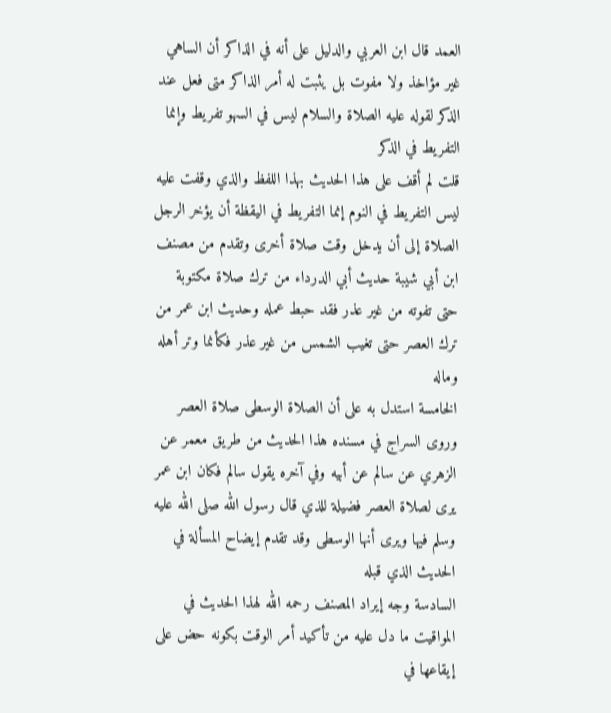العمد قال ابن العربي والدليل على أنه في الذاكر أن الساهي غير مؤاخذ ولا مفوت بل يثبت له أمر الذاكر متى فعل عند الذكر لقوله عليه الصلاة والسلام ليس في السهو تفريط وإنما التفريط في الذكر
قلت لم أقف على هذا الحديث بهذا اللفظ والذي وقفت عليه ليس التفريط في النوم إنما التفريط في اليقظة أن يؤخر الرجل الصلاة إلى أن يدخل وقت صلاة أخرى وتقدم من مصنف ابن أبي شيبة حديث أبي الدرداء من ترك صلاة مكتوبة حتى تفوته من غير عذر فقد حبط عمله وحديث ابن عمر من ترك العصر حتى تغيب الشمس من غير عذر فكأنما وتر أهله وماله
الخامسة استدل به على أن الصلاة الوسطى صلاة العصر وروى السراج في مسنده هذا الحديث من طريق معمر عن الزهري عن سالم عن أبيه وفي آخره يقول سالم فكان ابن عمر يرى لصلاة العصر فضيلة للذي قال رسول الله صلى الله عليه وسلم فيها ويرى أنها الوسطى وقد تقدم إيضاح المسألة في الحديث الذي قبله
السادسة وجه إيراد المصنف رحمه الله لهذا الحديث في المواقيت ما دل عليه من تأكيد أمر الوقت بكونه حض على إيقاعها في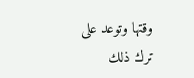وقتها وتوعد على ترك ذلك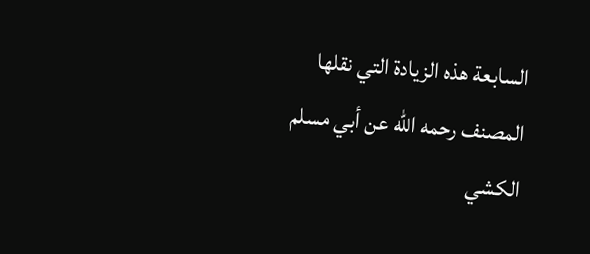السابعة هذه الزيادة التي نقلها المصنف رحمه الله عن أبي مسلم الكشي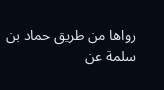رواها من طريق حماد بن سلمة عن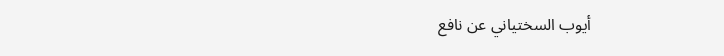أيوب السختياني عن نافع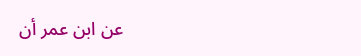عن ابن عمر أن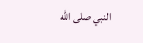النبي صلى الله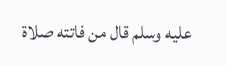عليه وسلم قال من فاتته صلاة